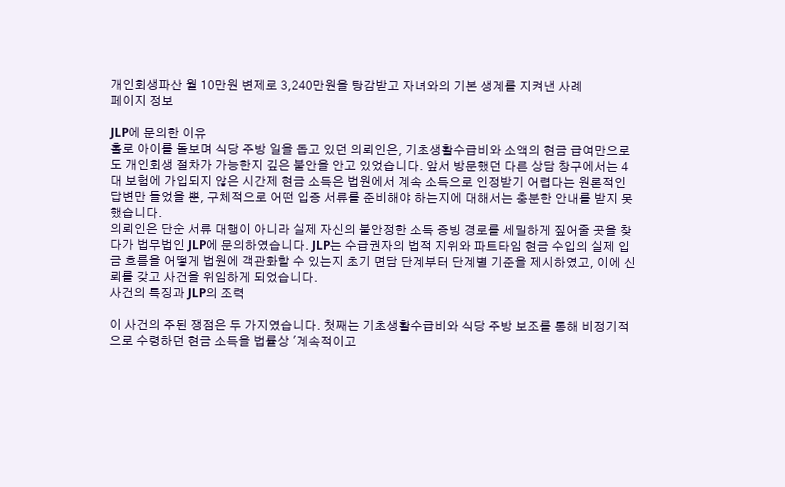개인회생파산 월 10만원 변제로 3,240만원을 탕감받고 자녀와의 기본 생계를 지켜낸 사례
페이지 정보

JLP에 문의한 이유
홀로 아이를 돌보며 식당 주방 일을 돕고 있던 의뢰인은, 기초생활수급비와 소액의 현금 급여만으로도 개인회생 절차가 가능한지 깊은 불안을 안고 있었습니다. 앞서 방문했던 다른 상담 창구에서는 4대 보험에 가입되지 않은 시간제 현금 소득은 법원에서 계속 소득으로 인정받기 어렵다는 원론적인 답변만 들었을 뿐, 구체적으로 어떤 입증 서류를 준비해야 하는지에 대해서는 충분한 안내를 받지 못했습니다.
의뢰인은 단순 서류 대행이 아니라 실제 자신의 불안정한 소득 증빙 경로를 세밀하게 짚어줄 곳을 찾다가 법무법인 JLP에 문의하였습니다. JLP는 수급권자의 법적 지위와 파트타임 현금 수입의 실제 입금 흐름을 어떻게 법원에 객관화할 수 있는지 초기 면담 단계부터 단계별 기준을 제시하였고, 이에 신뢰를 갖고 사건을 위임하게 되었습니다.
사건의 특징과 JLP의 조력

이 사건의 주된 쟁점은 두 가지였습니다. 첫째는 기초생활수급비와 식당 주방 보조를 통해 비정기적으로 수령하던 현금 소득을 법률상 '계속적이고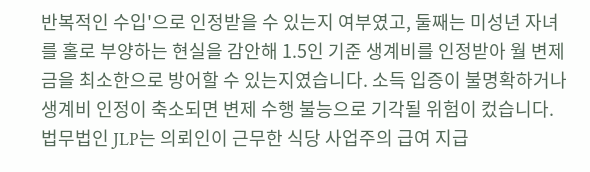반복적인 수입'으로 인정받을 수 있는지 여부였고, 둘째는 미성년 자녀를 홀로 부양하는 현실을 감안해 1.5인 기준 생계비를 인정받아 월 변제금을 최소한으로 방어할 수 있는지였습니다. 소득 입증이 불명확하거나 생계비 인정이 축소되면 변제 수행 불능으로 기각될 위험이 컸습니다.
법무법인 JLP는 의뢰인이 근무한 식당 사업주의 급여 지급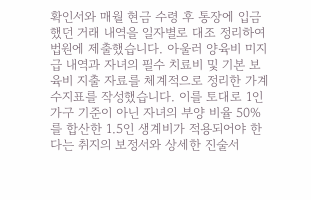확인서와 매월 현금 수령 후 통장에 입금했던 거래 내역을 일자별로 대조 정리하여 법원에 제출했습니다. 아울러 양육비 미지급 내역과 자녀의 필수 치료비 및 기본 보육비 지출 자료를 체계적으로 정리한 가계수지표를 작성했습니다. 이를 토대로 1인 가구 기준이 아닌 자녀의 부양 비율 50%를 합산한 1.5인 생계비가 적용되어야 한다는 취지의 보정서와 상세한 진술서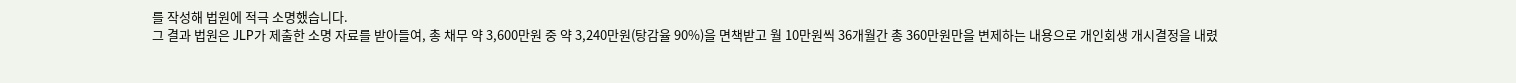를 작성해 법원에 적극 소명했습니다.
그 결과 법원은 JLP가 제출한 소명 자료를 받아들여, 총 채무 약 3,600만원 중 약 3,240만원(탕감율 90%)을 면책받고 월 10만원씩 36개월간 총 360만원만을 변제하는 내용으로 개인회생 개시결정을 내렸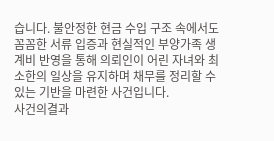습니다. 불안정한 현금 수입 구조 속에서도 꼼꼼한 서류 입증과 현실적인 부양가족 생계비 반영을 통해 의뢰인이 어린 자녀와 최소한의 일상을 유지하며 채무를 정리할 수 있는 기반을 마련한 사건입니다.
사건의결과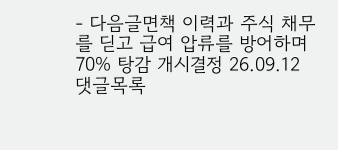- 다음글면책 이력과 주식 채무를 딛고 급여 압류를 방어하며 70% 탕감 개시결정 26.09.12
댓글목록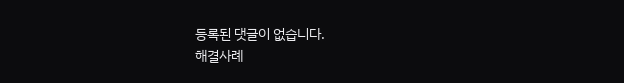등록된 댓글이 없습니다.
해결사례